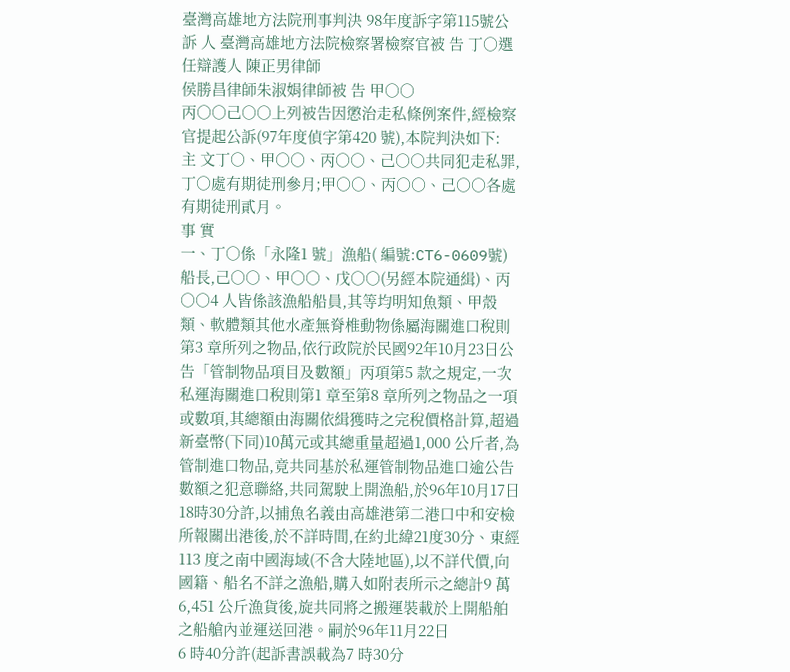臺灣高雄地方法院刑事判決 98年度訴字第115號公 訴 人 臺灣高雄地方法院檢察署檢察官被 告 丁○選任辯護人 陳正男律師
侯勝昌律師朱淑娟律師被 告 甲○○
丙○○己○○上列被告因懲治走私條例案件,經檢察官提起公訴(97年度偵字第420 號),本院判決如下:
主 文丁○、甲○○、丙○○、己○○共同犯走私罪,丁○處有期徒刑參月;甲○○、丙○○、己○○各處有期徒刑貳月。
事 實
一、丁○係「永隆1 號」漁船( 編號:CT6-0609號) 船長,己○○、甲○○、戊○○(另經本院通緝)、丙○○4 人皆係該漁船船員,其等均明知魚類、甲殼類、軟體類其他水產無脊椎動物係屬海關進口稅則第3 章所列之物品,依行政院於民國92年10月23日公告「管制物品項目及數額」丙項第5 款之規定,一次私運海關進口稅則第1 章至第8 章所列之物品之一項或數項,其總額由海關依緝獲時之完稅價格計算,超過新臺幣(下同)10萬元或其總重量超過1,000 公斤者,為管制進口物品,竟共同基於私運管制物品進口逾公告數額之犯意聯絡,共同駕駛上開漁船,於96年10月17日18時30分許,以捕魚名義由高雄港第二港口中和安檢所報關出港後,於不詳時間,在約北緯21度30分、東經113 度之南中國海域(不含大陸地區),以不詳代價,向國籍、船名不詳之漁船,購入如附表所示之總計9 萬6,451 公斤漁貨後,旋共同將之搬運裝載於上開船舶之船艙內並運送回港。嗣於96年11月22日
6 時40分許(起訴書誤載為7 時30分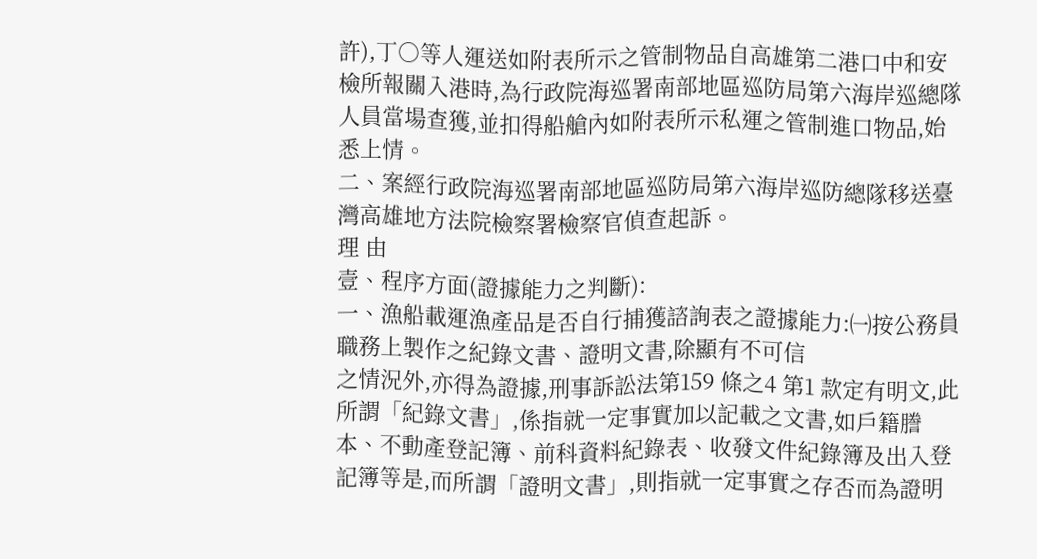許),丁○等人運送如附表所示之管制物品自高雄第二港口中和安檢所報關入港時,為行政院海巡署南部地區巡防局第六海岸巡總隊人員當場查獲,並扣得船艙內如附表所示私運之管制進口物品,始悉上情。
二、案經行政院海巡署南部地區巡防局第六海岸巡防總隊移送臺灣高雄地方法院檢察署檢察官偵查起訴。
理 由
壹、程序方面(證據能力之判斷):
一、漁船載運漁產品是否自行捕獲諮詢表之證據能力:㈠按公務員職務上製作之紀錄文書、證明文書,除顯有不可信
之情況外,亦得為證據,刑事訴訟法第159 條之4 第1 款定有明文,此所謂「紀錄文書」,係指就一定事實加以記載之文書,如戶籍謄本、不動產登記簿、前科資料紀錄表、收發文件紀錄簿及出入登記簿等是,而所謂「證明文書」,則指就一定事實之存否而為證明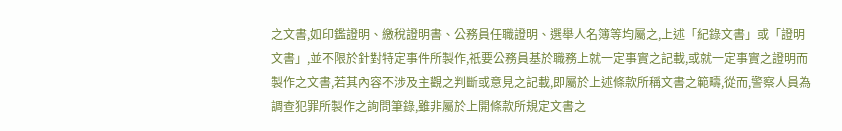之文書,如印鑑證明、繳稅證明書、公務員任職證明、選舉人名簿等均屬之,上述「紀錄文書」或「證明文書」,並不限於針對特定事件所製作,祇要公務員基於職務上就一定事實之記載,或就一定事實之證明而製作之文書,若其內容不涉及主觀之判斷或意見之記載,即屬於上述條款所稱文書之範疇,從而,警察人員為調查犯罪所製作之詢問筆錄,雖非屬於上開條款所規定文書之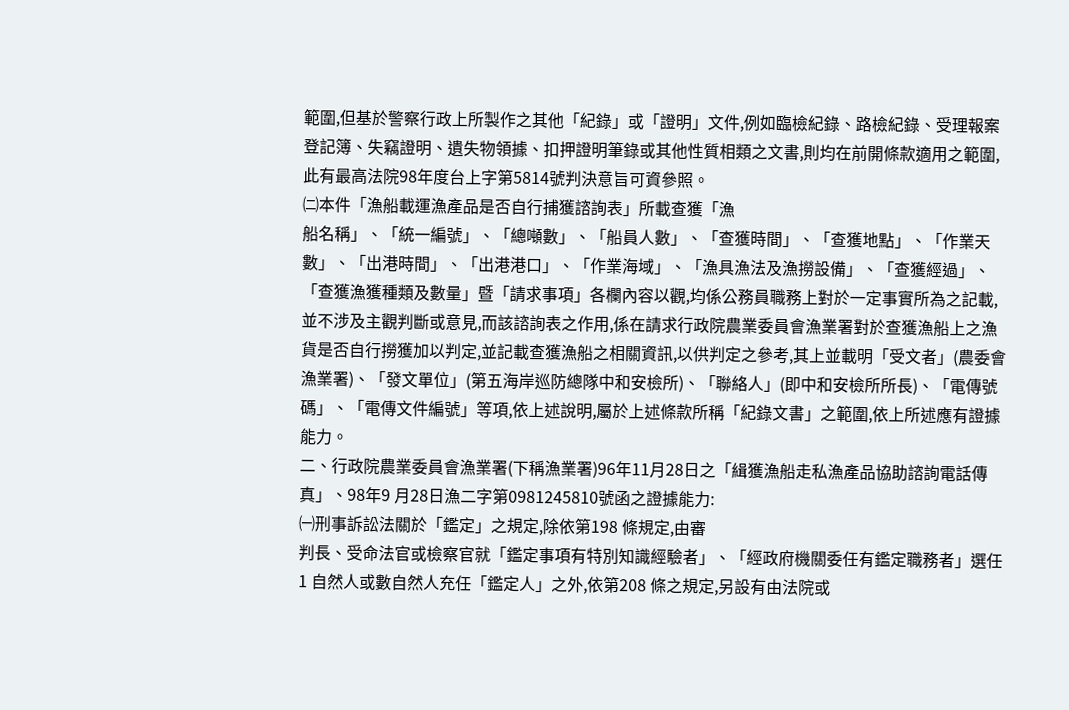範圍,但基於警察行政上所製作之其他「紀錄」或「證明」文件,例如臨檢紀錄、路檢紀錄、受理報案登記簿、失竊證明、遺失物領據、扣押證明筆錄或其他性質相類之文書,則均在前開條款適用之範圍,此有最高法院98年度台上字第5814號判決意旨可資參照。
㈡本件「漁船載運漁產品是否自行捕獲諮詢表」所載查獲「漁
船名稱」、「統一編號」、「總噸數」、「船員人數」、「查獲時間」、「查獲地點」、「作業天數」、「出港時間」、「出港港口」、「作業海域」、「漁具漁法及漁撈設備」、「查獲經過」、「查獲漁獲種類及數量」暨「請求事項」各欄內容以觀,均係公務員職務上對於一定事實所為之記載,並不涉及主觀判斷或意見,而該諮詢表之作用,係在請求行政院農業委員會漁業署對於查獲漁船上之漁貨是否自行撈獲加以判定,並記載查獲漁船之相關資訊,以供判定之參考,其上並載明「受文者」(農委會漁業署)、「發文單位」(第五海岸巡防總隊中和安檢所)、「聯絡人」(即中和安檢所所長)、「電傳號碼」、「電傳文件編號」等項,依上述說明,屬於上述條款所稱「紀錄文書」之範圍,依上所述應有證據能力。
二、行政院農業委員會漁業署(下稱漁業署)96年11月28日之「緝獲漁船走私漁產品協助諮詢電話傳真」、98年9 月28日漁二字第0981245810號函之證據能力:
㈠刑事訴訟法關於「鑑定」之規定,除依第198 條規定,由審
判長、受命法官或檢察官就「鑑定事項有特別知識經驗者」、「經政府機關委任有鑑定職務者」選任1 自然人或數自然人充任「鑑定人」之外,依第208 條之規定,另設有由法院或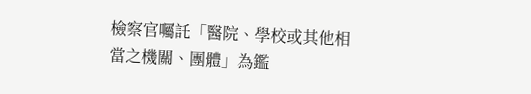檢察官囑託「醫院、學校或其他相當之機關、團體」為鑑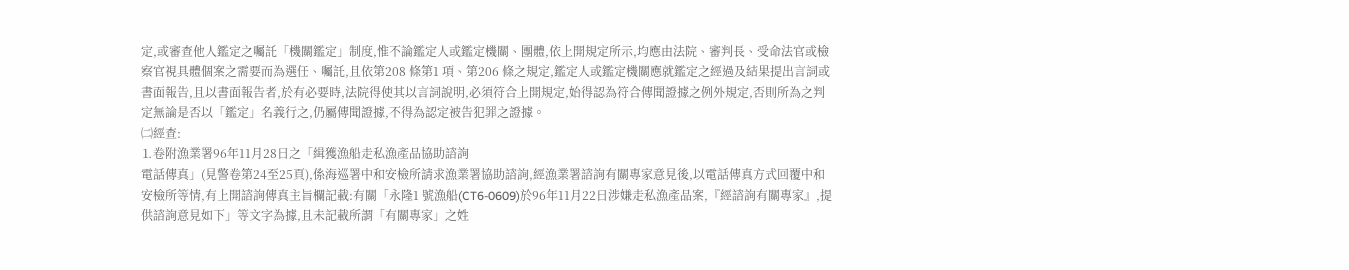定,或審查他人鑑定之囑託「機關鑑定」制度,惟不論鑑定人或鑑定機關、團體,依上開規定所示,均應由法院、審判長、受命法官或檢察官視具體個案之需要而為選任、囑託,且依第208 條第1 項、第206 條之規定,鑑定人或鑑定機關應就鑑定之經過及結果提出言詞或書面報告,且以書面報告者,於有必要時,法院得使其以言詞說明,必須符合上開規定,始得認為符合傳聞證據之例外規定,否則所為之判定無論是否以「鑑定」名義行之,仍屬傳聞證據,不得為認定被告犯罪之證據。
㈡經查:
⒈卷附漁業署96年11月28日之「緝獲漁船走私漁產品協助諮詢
電話傳真」(見警卷第24至25頁),係海巡署中和安檢所請求漁業署協助諮詢,經漁業署諮詢有關專家意見後,以電話傳真方式回覆中和安檢所等情,有上開諮詢傳真主旨欄記載:有關「永隆1 號漁船(CT6-0609)於96年11月22日涉嫌走私漁產品案,『經諮詢有關專家』,提供諮詢意見如下」等文字為據,且未記載所謂「有關專家」之姓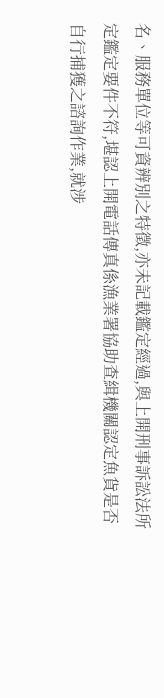名、服務單位等可資辨別之特徵,亦未記載鑑定經過,與上開刑事訴訟法所定鑑定要件不符,堪認上開電話傳真係漁業署協助查緝機關認定魚貨是否自行捕獲之諮詢作業,就涉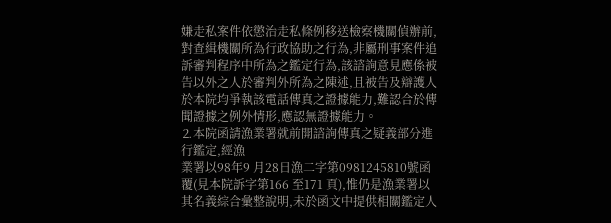嫌走私案件依懲治走私條例移送檢察機關偵辦前,對查緝機關所為行政協助之行為,非屬刑事案件追訴審判程序中所為之鑑定行為,該諮詢意見應係被告以外之人於審判外所為之陳述,且被告及辯護人於本院均爭執該電話傳真之證據能力,難認合於傳聞證據之例外情形,應認無證據能力。
⒉本院函請漁業署就前開諮詢傳真之疑義部分進行鑑定,經漁
業署以98年9 月28日漁二字第0981245810號函覆(見本院訴字第166 至171 頁),惟仍是漁業署以其名義綜合彙整說明,未於函文中提供相關鑑定人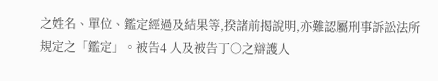之姓名、單位、鑑定經過及結果等,揆諸前揭說明,亦難認屬刑事訴訟法所規定之「鑑定」。被告4 人及被告丁○之辯護人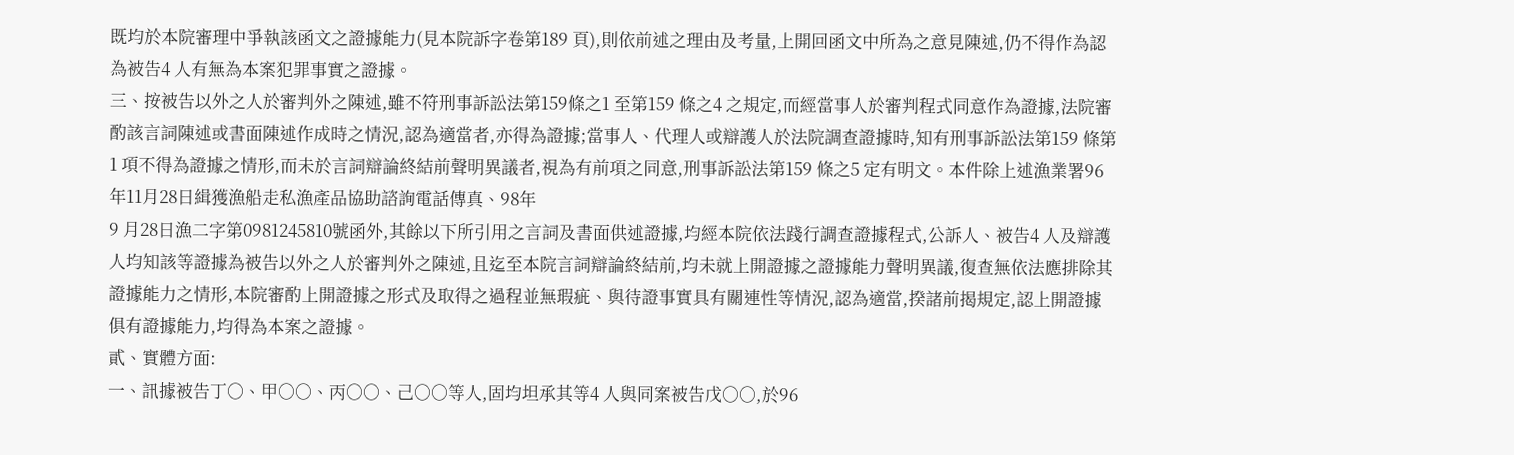既均於本院審理中爭執該函文之證據能力(見本院訴字卷第189 頁),則依前述之理由及考量,上開回函文中所為之意見陳述,仍不得作為認為被告4 人有無為本案犯罪事實之證據。
三、按被告以外之人於審判外之陳述,雖不符刑事訴訟法第159條之1 至第159 條之4 之規定,而經當事人於審判程式同意作為證據,法院審酌該言詞陳述或書面陳述作成時之情況,認為適當者,亦得為證據;當事人、代理人或辯護人於法院調查證據時,知有刑事訴訟法第159 條第1 項不得為證據之情形,而未於言詞辯論終結前聲明異議者,視為有前項之同意,刑事訴訟法第159 條之5 定有明文。本件除上述漁業署96年11月28日緝獲漁船走私漁產品協助諮詢電話傳真、98年
9 月28日漁二字第0981245810號函外,其餘以下所引用之言詞及書面供述證據,均經本院依法踐行調查證據程式,公訴人、被告4 人及辯護人均知該等證據為被告以外之人於審判外之陳述,且迄至本院言詞辯論終結前,均未就上開證據之證據能力聲明異議,復查無依法應排除其證據能力之情形,本院審酌上開證據之形式及取得之過程並無瑕疵、與待證事實具有關連性等情況,認為適當,揆諸前揭規定,認上開證據俱有證據能力,均得為本案之證據。
貳、實體方面:
一、訊據被告丁○、甲○○、丙○○、己○○等人,固均坦承其等4 人與同案被告戊○○,於96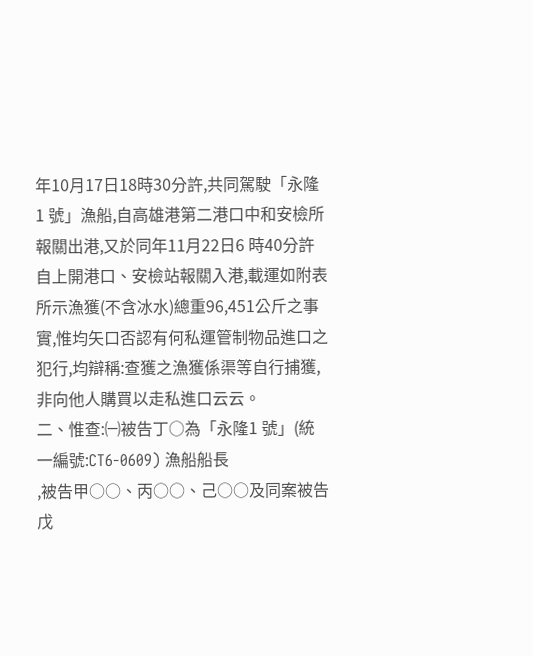年10月17日18時30分許,共同駕駛「永隆1 號」漁船,自高雄港第二港口中和安檢所報關出港,又於同年11月22日6 時40分許自上開港口、安檢站報關入港,載運如附表所示漁獲(不含冰水)總重96,451公斤之事實,惟均矢口否認有何私運管制物品進口之犯行,均辯稱:查獲之漁獲係渠等自行捕獲,非向他人購買以走私進口云云。
二、惟查:㈠被告丁○為「永隆1 號」(統一編號:CT6-0609) 漁船船長
,被告甲○○、丙○○、己○○及同案被告戊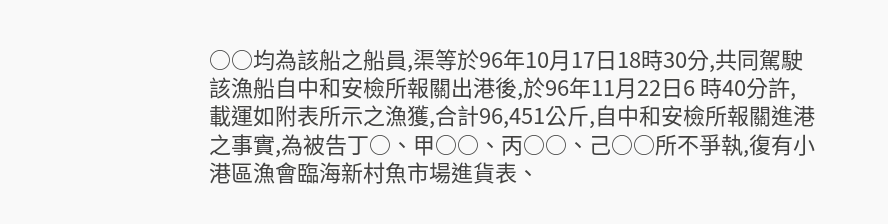○○均為該船之船員,渠等於96年10月17日18時30分,共同駕駛該漁船自中和安檢所報關出港後,於96年11月22日6 時40分許,載運如附表所示之漁獲,合計96,451公斤,自中和安檢所報關進港之事實,為被告丁○、甲○○、丙○○、己○○所不爭執,復有小港區漁會臨海新村魚市場進貨表、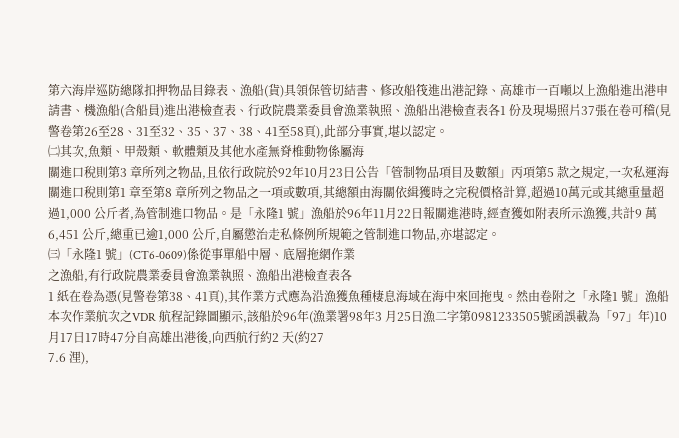第六海岸巡防總隊扣押物品目錄表、漁船(貨)具領保管切結書、修改船筏進出港記錄、高雄市一百噸以上漁船進出港申請書、機漁船(含船員)進出港檢查表、行政院農業委員會漁業執照、漁船出港檢查表各1 份及現場照片37張在卷可稽(見警卷第26至28、31至32、35、37、38、41至58頁),此部分事實,堪以認定。
㈡其次,魚類、甲殼類、軟體類及其他水產無脊椎動物係屬海
關進口稅則第3 章所列之物品,且依行政院於92年10月23日公告「管制物品項目及數額」丙項第5 款之規定,一次私運海關進口稅則第1 章至第8 章所列之物品之一項或數項,其總額由海關依緝獲時之完稅價格計算,超過10萬元或其總重量超過1,000 公斤者,為管制進口物品。是「永隆1 號」漁船於96年11月22日報關進港時,經查獲如附表所示漁獲,共計9 萬6,451 公斤,總重已逾1,000 公斤,自屬懲治走私條例所規範之管制進口物品,亦堪認定。
㈢「永隆1 號」(CT6-0609)係從事單船中層、底層拖網作業
之漁船,有行政院農業委員會漁業執照、漁船出港檢查表各
1 紙在卷為憑(見警卷第38、41頁),其作業方式應為沿漁獲魚種棲息海域在海中來回拖曳。然由卷附之「永隆1 號」漁船本次作業航次之VDR 航程記錄圖顯示,該船於96年(漁業署98年3 月25日漁二字第0981233505號函誤載為「97」年)10月17日17時47分自高雄出港後,向西航行約2 天(約27
7.6 浬),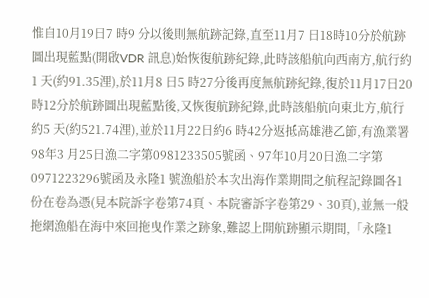惟自10月19日7 時9 分以後則無航跡記錄,直至11月7 日18時10分於航跡圖出現藍點(開啟VDR 訊息)始恢復航跡紀錄,此時該船航向西南方,航行約1 天(約91.35浬),於11月8 日5 時27分後再度無航跡紀錄,復於11月17日20時12分於航跡圖出現藍點後,又恢復航跡紀錄,此時該船航向東北方,航行約5 天(約521.74浬),並於11月22日約6 時42分返抵高雄港乙節,有漁業署98年3 月25日漁二字第0981233505號函、97年10月20日漁二字第0971223296號函及永隆1 號漁船於本次出海作業期間之航程記錄圖各1 份在卷為憑(見本院訴字卷第74頁、本院審訴字卷第29、30頁),並無一般拖網漁船在海中來回拖曳作業之跡象,難認上開航跡顯示期間,「永隆1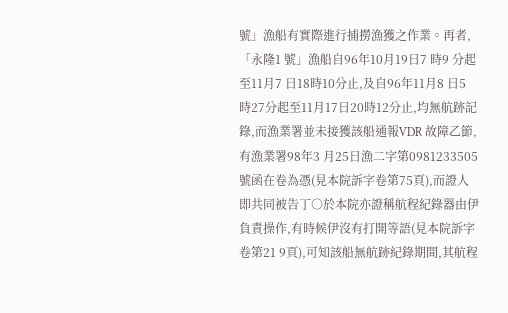號」漁船有實際進行捕撈漁獲之作業。再者,「永隆1 號」漁船自96年10月19日7 時9 分起至11月7 日18時10分止,及自96年11月8 日5 時27分起至11月17日20時12分止,均無航跡記錄,而漁業署並未接獲該船通報VDR 故障乙節,有漁業署98年3 月25日漁二字第0981233505號函在卷為憑(見本院訴字卷第75頁),而證人即共同被告丁○於本院亦證稱航程紀錄器由伊負責操作,有時候伊沒有打開等語(見本院訴字卷第21 9頁),可知該船無航跡紀錄期間,其航程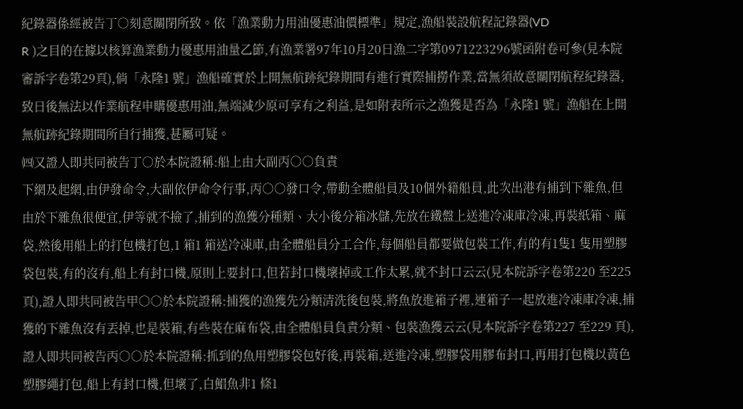紀錄器係經被告丁○刻意關閉所致。依「漁業動力用油優惠油價標準」規定,漁船裝設航程記錄器(VD
R )之目的在據以核算漁業動力優惠用油量乙節,有漁業署97年10月20日漁二字第0971223296號函附卷可參(見本院審訴字卷第29頁),倘「永隆1 號」漁船確實於上開無航跡紀錄期間有進行實際捕撈作業,當無須故意關閉航程紀錄器,致日後無法以作業航程申購優惠用油,無端減少原可享有之利益,是如附表所示之漁獲是否為「永隆1 號」漁船在上開無航跡紀錄期間所自行捕獲,甚屬可疑。
㈣又證人即共同被告丁○於本院證稱:船上由大副丙○○負責
下網及起網,由伊發命令,大副依伊命令行事,丙○○發口令,帶動全體船員及10個外籍船員,此次出港有捕到下雜魚,但由於下雜魚很便宜,伊等就不撿了,捕到的漁獲分種類、大小後分箱冰儲,先放在鐵盤上送進冷凍庫冷凍,再裝紙箱、麻袋,然後用船上的打包機打包,1 箱1 箱送冷凍庫,由全體船員分工合作,每個船員都要做包裝工作,有的有1隻1 隻用塑膠袋包裝,有的沒有,船上有封口機,原則上要封口,但若封口機壞掉或工作太累,就不封口云云(見本院訴字卷第220 至225 頁),證人即共同被告甲○○於本院證稱:捕獲的漁獲先分類清洗後包裝,將魚放進箱子裡,連箱子一起放進冷凍庫冷凍,捕獲的下雜魚沒有丟掉,也是裝箱,有些裝在麻布袋,由全體船員負責分類、包裝漁獲云云(見本院訴字卷第227 至229 頁),證人即共同被告丙○○於本院證稱:抓到的魚用塑膠袋包好後,再裝箱,送進冷凍,塑膠袋用膠布封口,再用打包機以黃色塑膠繩打包,船上有封口機,但壞了,白鯧魚非1 條1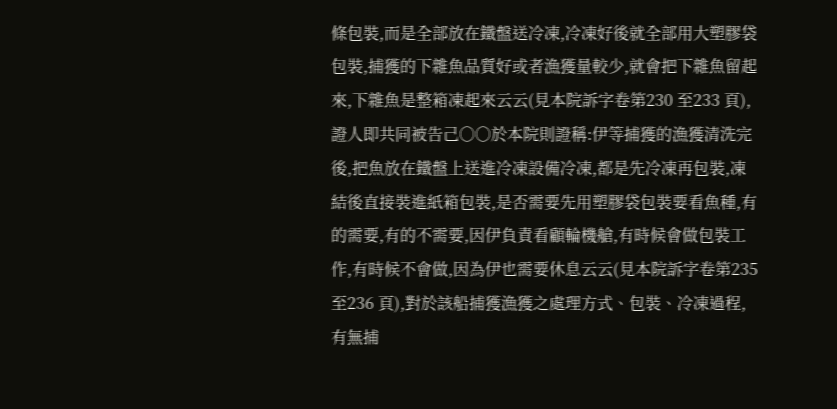條包裝,而是全部放在鐵盤送冷凍,冷凍好後就全部用大塑膠袋包裝,捕獲的下雜魚品質好或者漁獲量較少,就會把下雜魚留起來,下雜魚是整箱凍起來云云(見本院訴字卷第230 至233 頁),證人即共同被告己○○於本院則證稱:伊等捕獲的漁獲清洗完後,把魚放在鐵盤上送進冷凍設備冷凍,都是先冷凍再包裝,凍結後直接裝進紙箱包裝,是否需要先用塑膠袋包裝要看魚種,有的需要,有的不需要,因伊負責看顧輪機艙,有時候會做包裝工作,有時候不會做,因為伊也需要休息云云(見本院訴字卷第235 至236 頁),對於該船捕獲漁獲之處理方式、包裝、冷凍過程,有無捕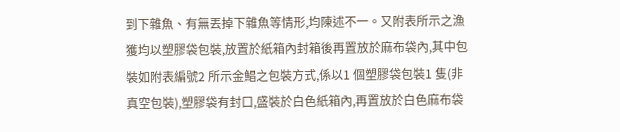到下雜魚、有無丟掉下雜魚等情形,均陳述不一。又附表所示之漁獲均以塑膠袋包裝,放置於紙箱內封箱後再置放於麻布袋內,其中包裝如附表編號2 所示金鯧之包裝方式,係以1 個塑膠袋包裝1 隻(非真空包裝),塑膠袋有封口,盛裝於白色紙箱內,再置放於白色麻布袋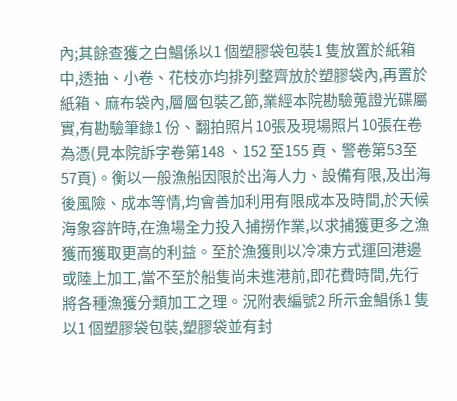內;其餘查獲之白鯧係以1 個塑膠袋包裝1 隻放置於紙箱中,透抽、小卷、花枝亦均排列整齊放於塑膠袋內,再置於紙箱、麻布袋內,層層包裝乙節,業經本院勘驗蒐證光碟屬實,有勘驗筆錄1 份、翻拍照片10張及現場照片10張在卷為憑(見本院訴字卷第148 、152 至155 頁、警卷第53至57頁)。衡以一般漁船因限於出海人力、設備有限,及出海後風險、成本等情,均會善加利用有限成本及時間,於天候海象容許時,在漁場全力投入捕撈作業,以求捕獲更多之漁獲而獲取更高的利益。至於漁獲則以冷凍方式運回港邊或陸上加工,當不至於船隻尚未進港前,即花費時間,先行將各種漁獲分類加工之理。況附表編號2 所示金鯧係1 隻以1 個塑膠袋包裝,塑膠袋並有封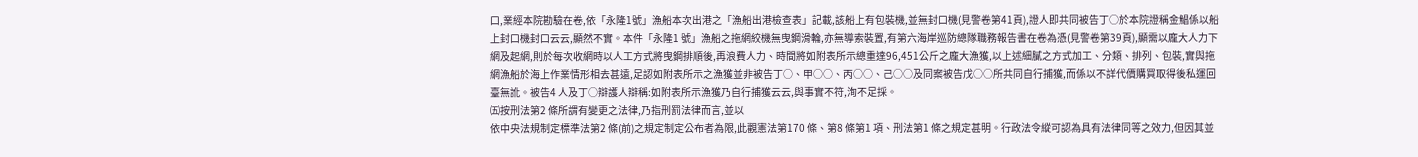口,業經本院勘驗在卷,依「永隆1號」漁船本次出港之「漁船出港檢查表」記載,該船上有包裝機,並無封口機(見警卷第41頁),證人即共同被告丁○於本院證稱金鯧係以船上封口機封口云云,顯然不實。本件「永隆1 號」漁船之拖網絞機無曳鋼滑輪,亦無導索裝置,有第六海岸巡防總隊職務報告書在卷為憑(見警卷第39頁),顯需以龐大人力下網及起網,則於每次收網時以人工方式將曳鋼排順後,再浪費人力、時間將如附表所示總重達96,451公斤之龐大漁獲,以上述細膩之方式加工、分類、排列、包裝,實與拖網漁船於海上作業情形相去甚遠,足認如附表所示之漁獲並非被告丁○、甲○○、丙○○、己○○及同案被告戊○○所共同自行捕獲,而係以不詳代價購買取得後私運回臺無訛。被告4 人及丁○辯護人辯稱:如附表所示漁獲乃自行捕獲云云,與事實不符,洵不足採。
㈤按刑法第2 條所謂有變更之法律,乃指刑罰法律而言,並以
依中央法規制定標準法第2 條(前)之規定制定公布者為限,此觀憲法第170 條、第8 條第1 項、刑法第1 條之規定甚明。行政法令縱可認為具有法律同等之效力,但因其並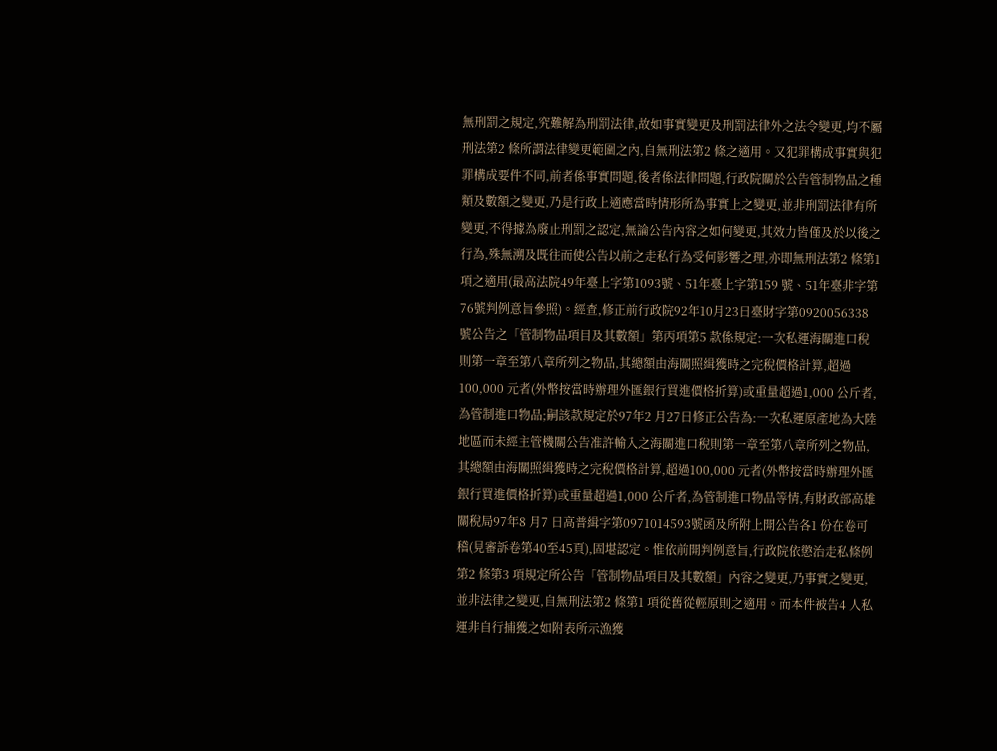無刑罰之規定,究難解為刑罰法律,故如事實變更及刑罰法律外之法令變更,均不屬刑法第2 條所謂法律變更範圍之內,自無刑法第2 條之適用。又犯罪構成事實與犯罪構成要件不同,前者係事實問題,後者係法律問題,行政院關於公告管制物品之種類及數額之變更,乃是行政上適應當時情形所為事實上之變更,並非刑罰法律有所變更,不得據為廢止刑罰之認定,無論公告內容之如何變更,其效力皆僅及於以後之行為,殊無溯及既往而使公告以前之走私行為受何影響之理,亦即無刑法第2 條第1 項之適用(最高法院49年臺上字第1093號、51年臺上字第159 號、51年臺非字第76號判例意旨參照)。經查,修正前行政院92年10月23日臺財字第0920056338號公告之「管制物品項目及其數額」第丙項第5 款係規定:一次私運海關進口稅則第一章至第八章所列之物品,其總額由海關照緝獲時之完稅價格計算,超過100,000 元者(外幣按當時辦理外匯銀行買進價格折算)或重量超過1,000 公斤者,為管制進口物品;嗣該款規定於97年2 月27日修正公告為:一次私運原產地為大陸地區而未經主管機關公告准許輸入之海關進口稅則第一章至第八章所列之物品,其總額由海關照緝獲時之完稅價格計算,超過100,000 元者(外幣按當時辦理外匯銀行買進價格折算)或重量超過1,000 公斤者,為管制進口物品等情,有財政部高雄關稅局97年8 月7 日高普緝字第0971014593號函及所附上開公告各1 份在卷可稽(見審訴卷第40至45頁),固堪認定。惟依前開判例意旨,行政院依懲治走私條例第2 條第3 項規定所公告「管制物品項目及其數額」內容之變更,乃事實之變更,並非法律之變更,自無刑法第2 條第1 項從舊從輕原則之適用。而本件被告4 人私運非自行捕獲之如附表所示漁獲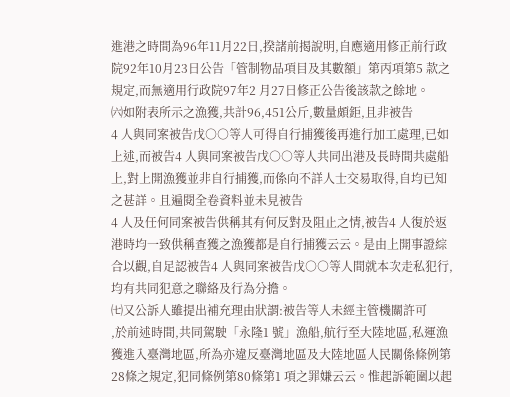進港之時間為96年11月22日,揆諸前揭說明,自應適用修正前行政院92年10月23日公告「管制物品項目及其數額」第丙項第5 款之規定,而無適用行政院97年2 月27日修正公告後該款之餘地。
㈥如附表所示之漁獲,共計96,451公斤,數量頗鉅,且非被告
4 人與同案被告戊○○等人可得自行捕獲後再進行加工處理,已如上述,而被告4 人與同案被告戊○○等人共同出港及長時間共處船上,對上開漁獲並非自行捕獲,而係向不詳人士交易取得,自均已知之甚詳。且遍閱全卷資料並未見被告
4 人及任何同案被告供稱其有何反對及阻止之情,被告4 人復於返港時均一致供稱查獲之漁獲都是自行捕獲云云。是由上開事證綜合以觀,自足認被告4 人與同案被告戊○○等人間就本次走私犯行,均有共同犯意之聯絡及行為分擔。
㈦又公訴人雖提出補充理由狀謂:被告等人未經主管機關許可
,於前述時間,共同駕駛「永隆1 號」漁船,航行至大陸地區,私運漁獲進入臺灣地區,所為亦違反臺灣地區及大陸地區人民關係條例第28條之規定,犯同條例第80條第1 項之罪嫌云云。惟起訴範圍以起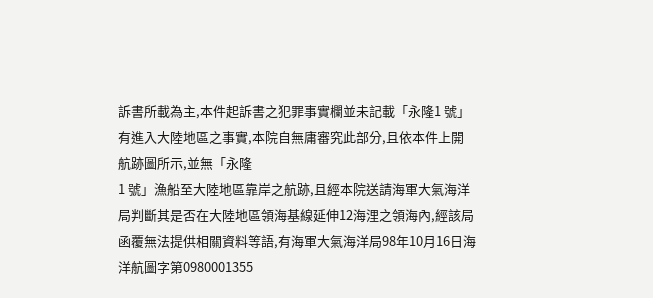訴書所載為主,本件起訴書之犯罪事實欄並未記載「永隆1 號」有進入大陸地區之事實,本院自無庸審究此部分,且依本件上開航跡圖所示,並無「永隆
1 號」漁船至大陸地區靠岸之航跡,且經本院送請海軍大氣海洋局判斷其是否在大陸地區領海基線延伸12海浬之領海內,經該局函覆無法提供相關資料等語,有海軍大氣海洋局98年10月16日海洋航圖字第0980001355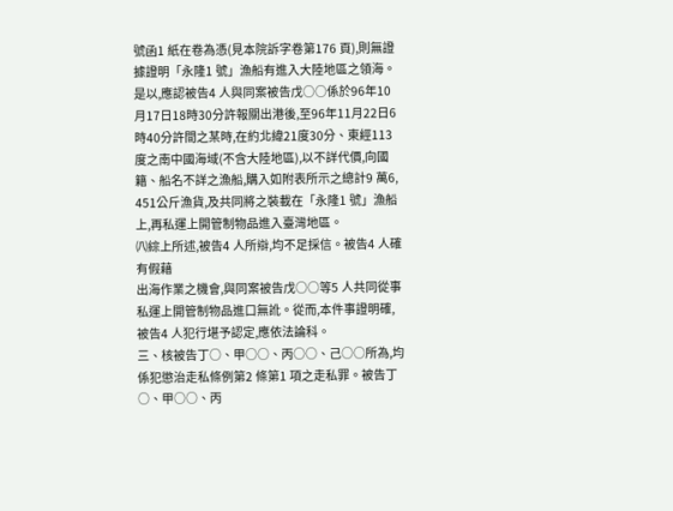號函1 紙在卷為憑(見本院訴字卷第176 頁),則無證據證明「永隆1 號」漁船有進入大陸地區之領海。是以,應認被告4 人與同案被告戊○○係於96年10月17日18時30分許報關出港後,至96年11月22日6 時40分許間之某時,在約北緯21度30分、東經113 度之南中國海域(不含大陸地區),以不詳代價,向國籍、船名不詳之漁船,購入如附表所示之總計9 萬6, 451公斤漁貨,及共同將之裝載在「永隆1 號」漁船上,再私運上開管制物品進入臺灣地區。
㈧綜上所述,被告4 人所辯,均不足採信。被告4 人確有假藉
出海作業之機會,與同案被告戊○○等5 人共同從事私運上開管制物品進口無訛。從而,本件事證明確,被告4 人犯行堪予認定,應依法論科。
三、核被告丁○、甲○○、丙○○、己○○所為,均係犯懲治走私條例第2 條第1 項之走私罪。被告丁○、甲○○、丙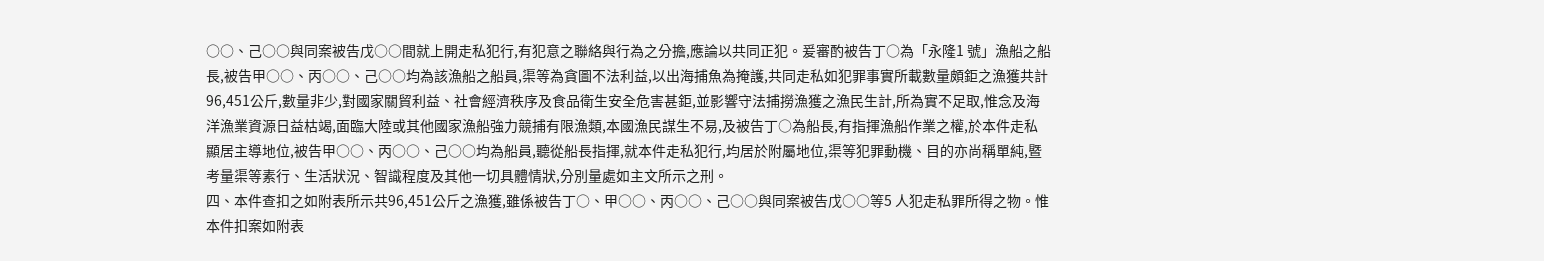○○、己○○與同案被告戊○○間就上開走私犯行,有犯意之聯絡與行為之分擔,應論以共同正犯。爰審酌被告丁○為「永隆1 號」漁船之船長,被告甲○○、丙○○、己○○均為該漁船之船員,渠等為貪圖不法利益,以出海捕魚為掩護,共同走私如犯罪事實所載數量頗鉅之漁獲共計96,451公斤,數量非少,對國家關貿利益、社會經濟秩序及食品衛生安全危害甚鉅,並影響守法捕撈漁獲之漁民生計,所為實不足取,惟念及海洋漁業資源日益枯竭,面臨大陸或其他國家漁船強力競捕有限漁類,本國漁民謀生不易,及被告丁○為船長,有指揮漁船作業之權,於本件走私顯居主導地位,被告甲○○、丙○○、己○○均為船員,聽從船長指揮,就本件走私犯行,均居於附屬地位,渠等犯罪動機、目的亦尚稱單純,暨考量渠等素行、生活狀況、智識程度及其他一切具體情狀,分別量處如主文所示之刑。
四、本件查扣之如附表所示共96,451公斤之漁獲,雖係被告丁○、甲○○、丙○○、己○○與同案被告戊○○等5 人犯走私罪所得之物。惟本件扣案如附表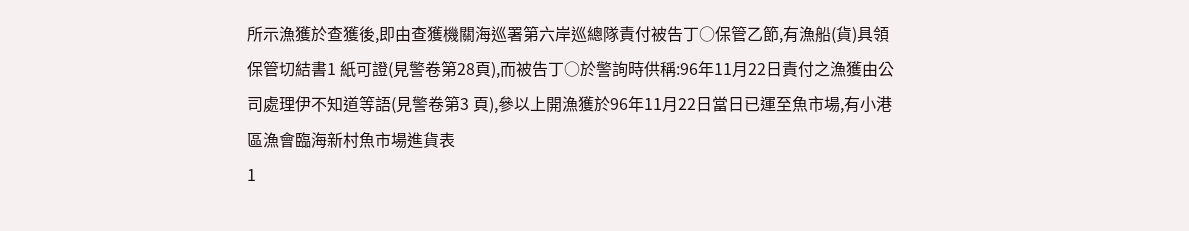所示漁獲於查獲後,即由查獲機關海巡署第六岸巡總隊責付被告丁○保管乙節,有漁船(貨)具領保管切結書1 紙可證(見警卷第28頁),而被告丁○於警詢時供稱:96年11月22日責付之漁獲由公司處理伊不知道等語(見警卷第3 頁),參以上開漁獲於96年11月22日當日已運至魚市場,有小港區漁會臨海新村魚市場進貨表
1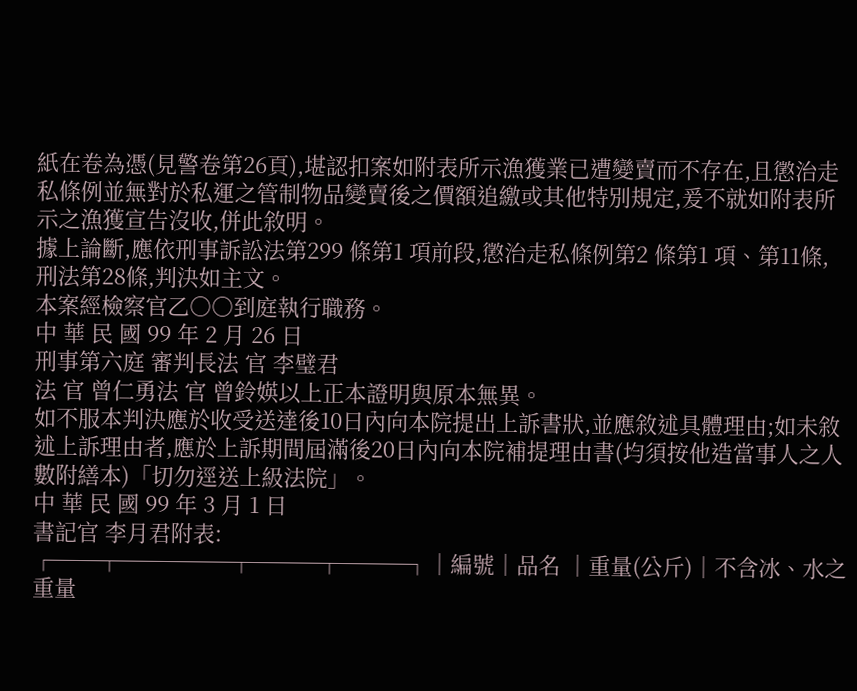紙在卷為憑(見警卷第26頁),堪認扣案如附表所示漁獲業已遭變賣而不存在,且懲治走私條例並無對於私運之管制物品變賣後之價額追繳或其他特別規定,爰不就如附表所示之漁獲宣告沒收,併此敘明。
據上論斷,應依刑事訴訟法第299 條第1 項前段,懲治走私條例第2 條第1 項、第11條,刑法第28條,判決如主文。
本案經檢察官乙○○到庭執行職務。
中 華 民 國 99 年 2 月 26 日
刑事第六庭 審判長法 官 李璧君
法 官 曾仁勇法 官 曾鈴媖以上正本證明與原本無異。
如不服本判決應於收受送達後10日內向本院提出上訴書狀,並應敘述具體理由;如未敘述上訴理由者,應於上訴期間屆滿後20日內向本院補提理由書(均須按他造當事人之人數附繕本)「切勿逕送上級法院」。
中 華 民 國 99 年 3 月 1 日
書記官 李月君附表:
┌──┬─────┬───┬───┐│編號│品名 │重量(公斤)│不含冰、水之重量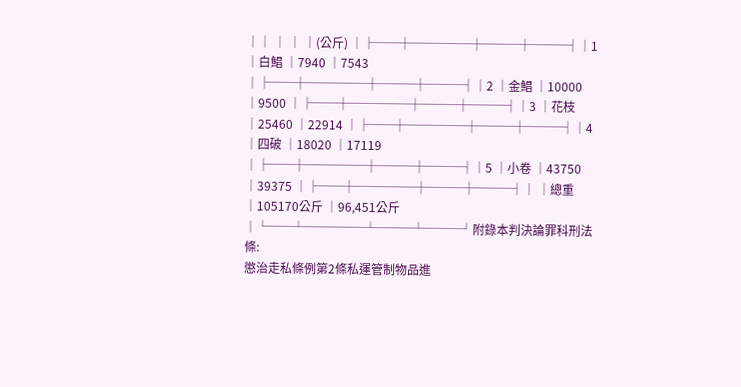││ │ │ │(公斤) │├──┼─────┼───┼───┤│1 │白鯧 │7940 │7543 │├──┼─────┼───┼───┤│2 │金鯧 │10000 │9500 │├──┼─────┼───┼───┤│3 │花枝 │25460 │22914 │├──┼─────┼───┼───┤│4 │四破 │18020 │17119 │├──┼─────┼───┼───┤│5 │小卷 │43750 │39375 │├──┼─────┼───┼───┤│ │總重 │105170公斤 │96,451公斤 │└──┴─────┴───┴───┘附錄本判決論罪科刑法條:
懲治走私條例第2條私運管制物品進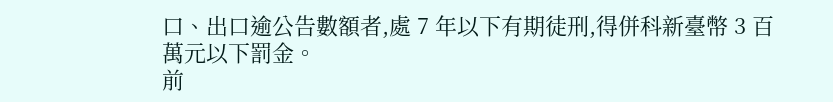口、出口逾公告數額者,處 7 年以下有期徒刑,得併科新臺幣 3 百萬元以下罰金。
前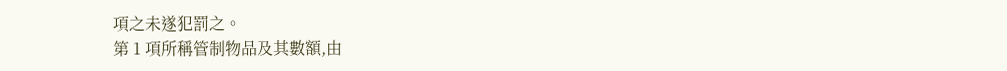項之未遂犯罰之。
第 1 項所稱管制物品及其數額,由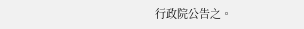行政院公告之。